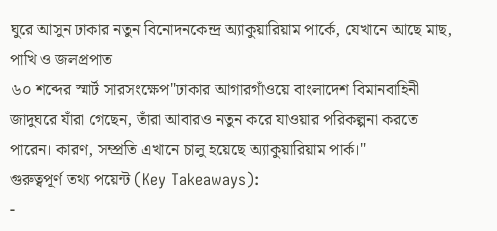ঘুরে আসুন ঢাকার নতুন বিনোদনকেন্দ্র অ্যাকুয়ারিয়াম পার্কে, যেখানে আছে মাছ, পাখি ও জলপ্রপাত
৬০ শব্দের স্মার্ট সারসংক্ষেপ"ঢাকার আগারগাঁওয়ে বাংলাদেশ বিমানবাহিনী জাদুঘরে যাঁরা গেছেন, তাঁরা আবারও নতুন করে যাওয়ার পরিকল্পনা করতে পারেন। কারণ, সম্প্রতি এখানে চালু হয়েছে অ্যাকুয়ারিয়াম পার্ক।"
গুরুত্বপূর্ণ তথ্য পয়েন্ট (Key Takeaways):
-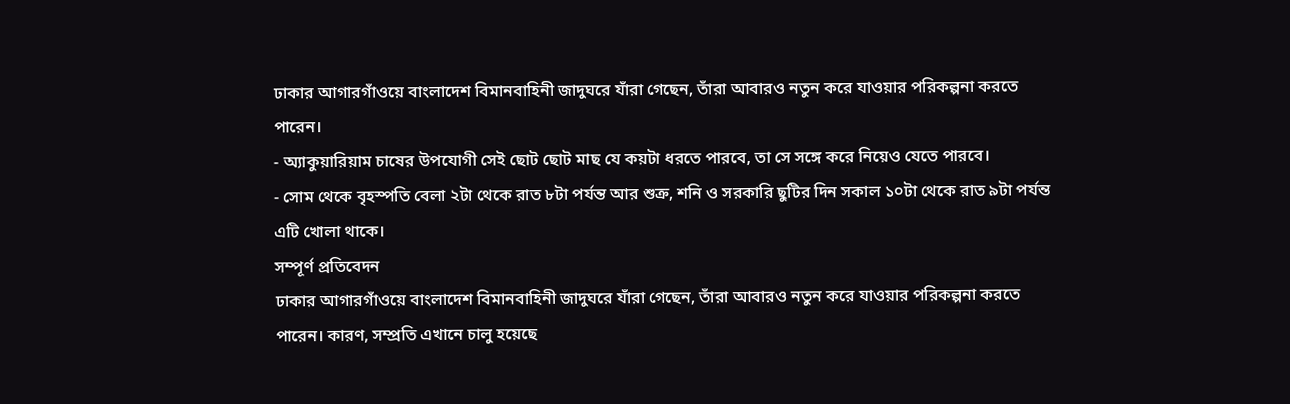ঢাকার আগারগাঁওয়ে বাংলাদেশ বিমানবাহিনী জাদুঘরে যাঁরা গেছেন, তাঁরা আবারও নতুন করে যাওয়ার পরিকল্পনা করতে পারেন।
- অ্যাকুয়ারিয়াম চাষের উপযোগী সেই ছোট ছোট মাছ যে কয়টা ধরতে পারবে, তা সে সঙ্গে করে নিয়েও যেতে পারবে।
- সোম থেকে বৃহস্পতি বেলা ২টা থেকে রাত ৮টা পর্যন্ত আর শুক্র, শনি ও সরকারি ছুটির দিন সকাল ১০টা থেকে রাত ৯টা পর্যন্ত এটি খোলা থাকে।
সম্পূর্ণ প্রতিবেদন
ঢাকার আগারগাঁওয়ে বাংলাদেশ বিমানবাহিনী জাদুঘরে যাঁরা গেছেন, তাঁরা আবারও নতুন করে যাওয়ার পরিকল্পনা করতে পারেন। কারণ, সম্প্রতি এখানে চালু হয়েছে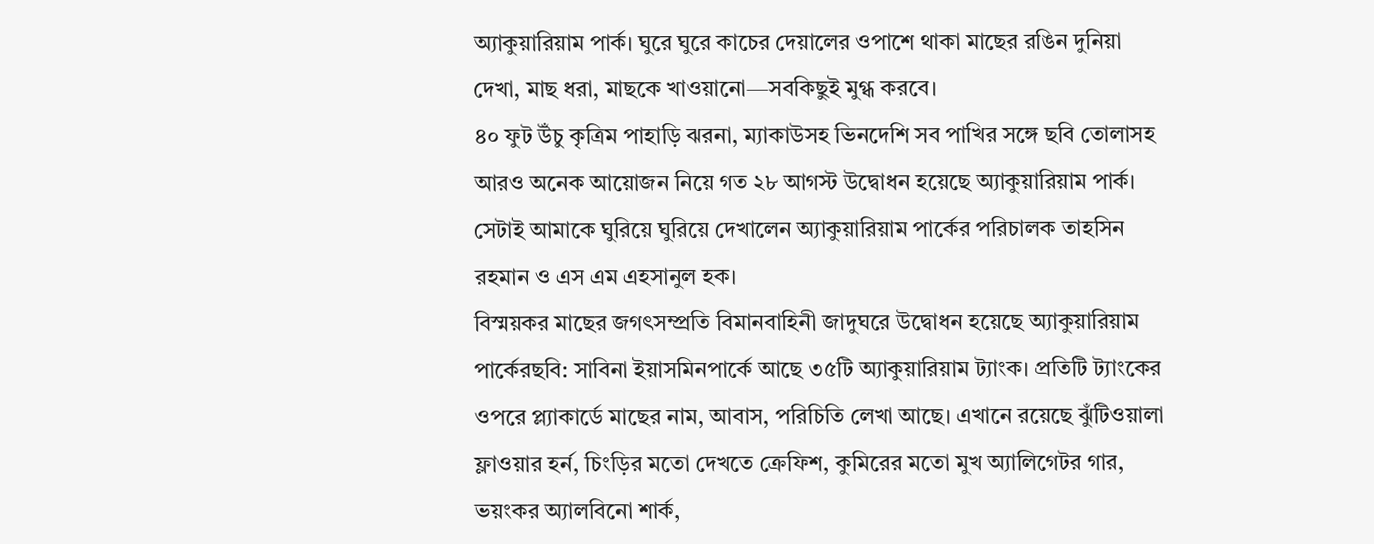অ্যাকুয়ারিয়াম পার্ক। ঘুরে ঘুরে কাচের দেয়ালের ওপাশে থাকা মাছের রঙিন দুনিয়া দেখা, মাছ ধরা, মাছকে খাওয়ানো—সবকিছুই মুগ্ধ করবে।
৪০ ফুট উঁচু কৃত্রিম পাহাড়ি ঝরনা, ম্যাকাউসহ ভিনদেশি সব পাখির সঙ্গে ছবি তোলাসহ আরও অনেক আয়োজন নিয়ে গত ২৮ আগস্ট উদ্বোধন হয়েছে অ্যাকুয়ারিয়াম পার্ক। সেটাই আমাকে ঘুরিয়ে ঘুরিয়ে দেখালেন অ্যাকুয়ারিয়াম পার্কের পরিচালক তাহসিন রহমান ও এস এম এহসানুল হক।
বিস্ময়কর মাছের জগৎসম্প্রতি বিমানবাহিনী জাদুঘরে উদ্বোধন হয়েছে অ্যাকুয়ারিয়াম পার্কেরছবি: সাবিনা ইয়াসমিনপার্কে আছে ৩৫টি অ্যাকুয়ারিয়াম ট্যাংক। প্রতিটি ট্যাংকের ওপরে প্ল্যাকার্ডে মাছের নাম, আবাস, পরিচিতি লেখা আছে। এখানে রয়েছে ঝুঁটিওয়ালা ফ্লাওয়ার হর্ন, চিংড়ির মতো দেখতে ক্রেফিশ, কুমিরের মতো মুখ অ্যালিগেটর গার, ভয়ংকর অ্যালবিনো শার্ক,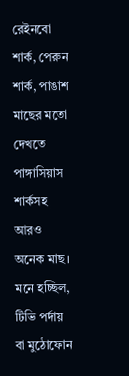রেইনবো শার্ক, পেরুন শার্ক, পাঙাশ মাছের মতো দেখতে পাঙ্গাসিয়াস শার্কসহ আরও অনেক মাছ।
মনে হচ্ছিল, টিভি পর্দায় বা মুঠোফোন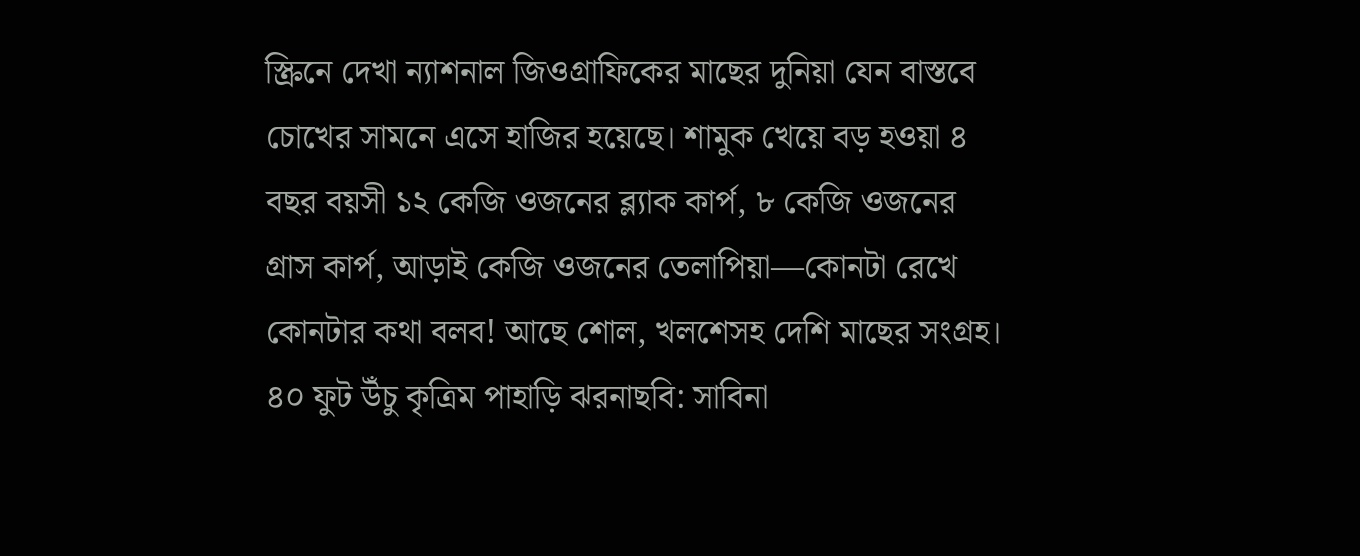স্ক্রিনে দেখা ন্যাশনাল জিওগ্রাফিকের মাছের দুনিয়া যেন বাস্তবে চোখের সামনে এসে হাজির হয়েছে। শামুক খেয়ে বড় হওয়া ৪ বছর বয়সী ১২ কেজি ওজনের ব্ল্যাক কার্প, ৮ কেজি ওজনের গ্রাস কার্প, আড়াই কেজি ওজনের তেলাপিয়া—কোনটা রেখে কোনটার কথা বলব! আছে শোল, খলশেসহ দেশি মাছের সংগ্রহ।
৪০ ফুট উঁচু কৃত্রিম পাহাড়ি ঝরনাছবি: সাবিনা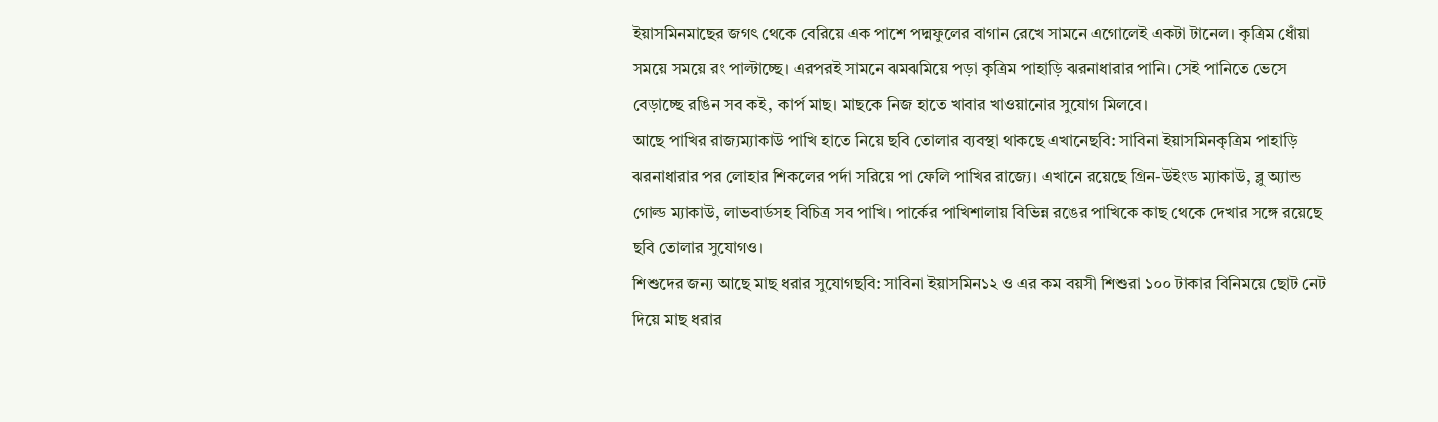ইয়াসমিনমাছের জগৎ থেকে বেরিয়ে এক পাশে পদ্মফুলের বাগান রেখে সামনে এগোলেই একটা টানেল। কৃত্রিম ধোঁয়া সময়ে সময়ে রং পাল্টাচ্ছে। এরপরই সামনে ঝমঝমিয়ে পড়া কৃত্রিম পাহাড়ি ঝরনাধারার পানি। সেই পানিতে ভেসে বেড়াচ্ছে রঙিন সব কই, কার্প মাছ। মাছকে নিজ হাতে খাবার খাওয়ানোর সুযোগ মিলবে।
আছে পাখির রাজ্যম্যাকাউ পাখি হাতে নিয়ে ছবি তোলার ব্যবস্থা থাকছে এখানেছবি: সাবিনা ইয়াসমিনকৃত্রিম পাহাড়ি ঝরনাধারার পর লোহার শিকলের পর্দা সরিয়ে পা ফেলি পাখির রাজ্যে। এখানে রয়েছে গ্রিন-উইংড ম্যাকাউ, ব্লু অ্যান্ড গোল্ড ম্যাকাউ, লাভবার্ডসহ বিচিত্র সব পাখি। পার্কের পাখিশালায় বিভিন্ন রঙের পাখিকে কাছ থেকে দেখার সঙ্গে রয়েছে ছবি তোলার সুযোগও।
শিশুদের জন্য আছে মাছ ধরার সুযোগছবি: সাবিনা ইয়াসমিন১২ ও এর কম বয়সী শিশুরা ১০০ টাকার বিনিময়ে ছোট নেট দিয়ে মাছ ধরার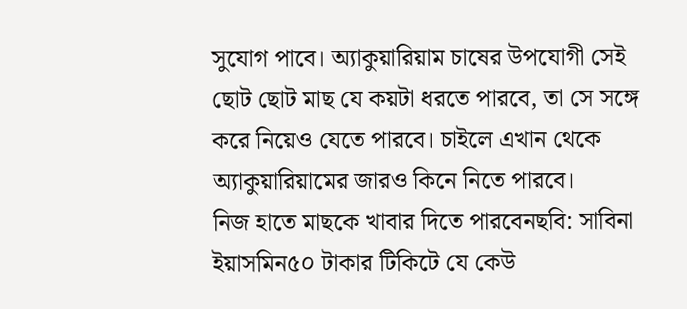সুযোগ পাবে। অ্যাকুয়ারিয়াম চাষের উপযোগী সেই ছোট ছোট মাছ যে কয়টা ধরতে পারবে, তা সে সঙ্গে করে নিয়েও যেতে পারবে। চাইলে এখান থেকে অ্যাকুয়ারিয়ামের জারও কিনে নিতে পারবে।
নিজ হাতে মাছকে খাবার দিতে পারবেনছবি: সাবিনা ইয়াসমিন৫০ টাকার টিকিটে যে কেউ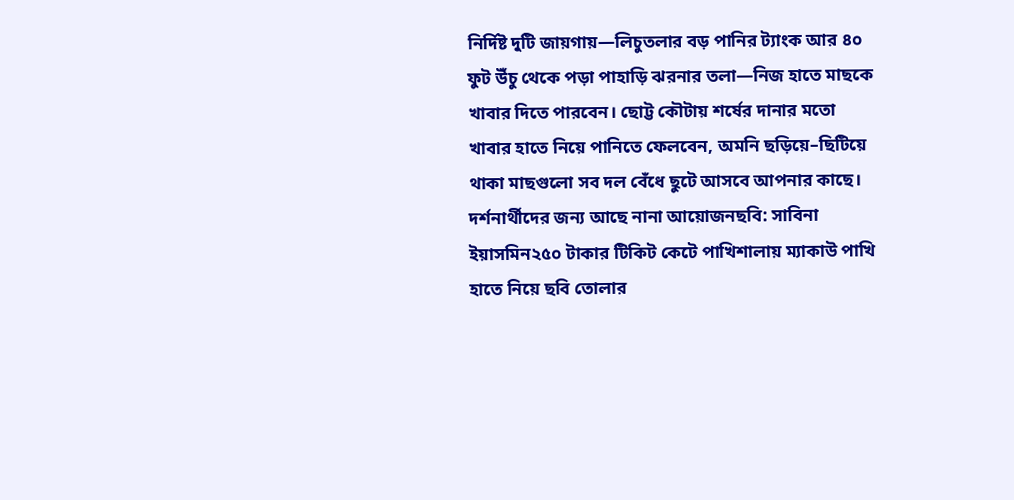নির্দিষ্ট দুটি জায়গায়—লিচুতলার বড় পানির ট্যাংক আর ৪০ ফুট উঁচু থেকে পড়া পাহাড়ি ঝরনার তলা—নিজ হাতে মাছকে খাবার দিতে পারবেন। ছোট্ট কৌটায় শর্ষের দানার মতো খাবার হাতে নিয়ে পানিতে ফেলবেন, অমনি ছড়িয়ে–ছিটিয়ে থাকা মাছগুলো সব দল বেঁধে ছুটে আসবে আপনার কাছে।
দর্শনার্থীদের জন্য আছে নানা আয়োজনছবি: সাবিনা ইয়াসমিন২৫০ টাকার টিকিট কেটে পাখিশালায় ম্যাকাউ পাখি হাতে নিয়ে ছবি তোলার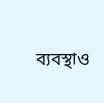ব্যবস্থাও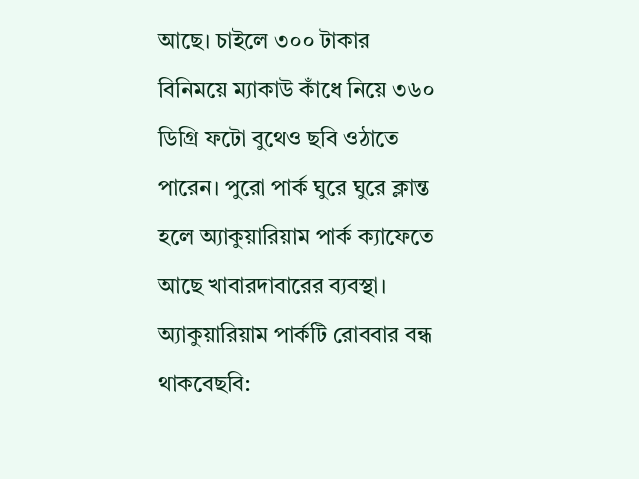আছে। চাইলে ৩০০ টাকার বিনিময়ে ম্যাকাউ কাঁধে নিয়ে ৩৬০ ডিগ্রি ফটো বুথেও ছবি ওঠাতে পারেন। পুরো পার্ক ঘুরে ঘুরে ক্লান্ত হলে অ্যাকুয়ারিয়াম পার্ক ক্যাফেতে আছে খাবারদাবারের ব্যবস্থা।
অ্যাকুয়ারিয়াম পার্কটি রোববার বন্ধ থাকবেছবি: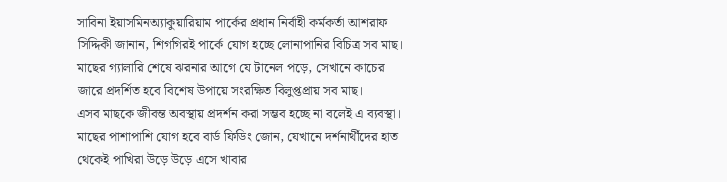সাবিনা ইয়াসমিনঅ্যাকুয়ারিয়াম পার্কের প্রধান নির্বাহী কর্মকর্তা আশরাফ সিদ্দিকী জানান, শিগগিরই পার্কে যোগ হচ্ছে লোনাপানির বিচিত্র সব মাছ। মাছের গ্যালারি শেষে ঝরনার আগে যে টানেল পড়ে, সেখানে কাচের জারে প্রদর্শিত হবে বিশেষ উপায়ে সংরক্ষিত বিলুপ্তপ্রায় সব মাছ।
এসব মাছকে জীবন্ত অবস্থায় প্রদর্শন করা সম্ভব হচ্ছে না বলেই এ ব্যবস্থা। মাছের পাশাপাশি যোগ হবে বার্ড ফিডিং জোন, যেখানে দর্শনার্থীদের হাত থেকেই পাখিরা উড়ে উড়ে এসে খাবার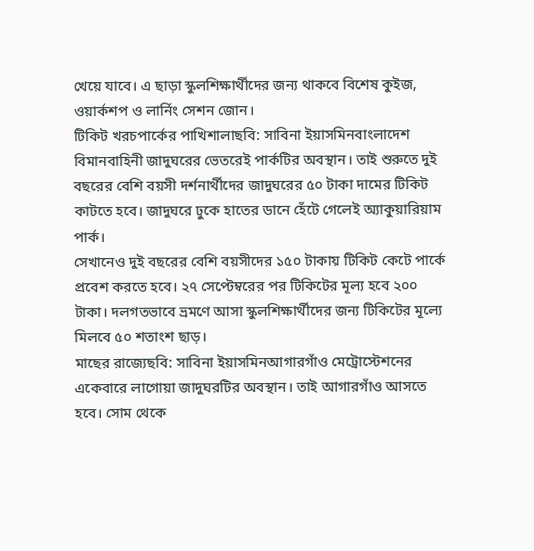খেয়ে যাবে। এ ছাড়া স্কুলশিক্ষার্থীদের জন্য থাকবে বিশেষ কুইজ, ওয়ার্কশপ ও লার্নিং সেশন জোন।
টিকিট খরচপার্কের পাখিশালাছবি: সাবিনা ইয়াসমিনবাংলাদেশ বিমানবাহিনী জাদুঘরের ভেতরেই পার্কটির অবস্থান। তাই শুরুতে দুই বছরের বেশি বয়সী দর্শনার্থীদের জাদুঘরের ৫০ টাকা দামের টিকিট কাটতে হবে। জাদুঘরে ঢুকে হাতের ডানে হেঁটে গেলেই অ্যাকুয়ারিয়াম পার্ক।
সেখানেও দুই বছরের বেশি বয়সীদের ১৫০ টাকায় টিকিট কেটে পার্কে প্রবেশ করতে হবে। ২৭ সেপ্টেম্বরের পর টিকিটের মূল্য হবে ২০০ টাকা। দলগতভাবে ভ্রমণে আসা স্কুলশিক্ষার্থীদের জন্য টিকিটের মূল্যে মিলবে ৫০ শতাংশ ছাড়।
মাছের রাজ্যেছবি: সাবিনা ইয়াসমিনআগারগাঁও মেট্রোস্টেশনের একেবারে লাগোয়া জাদুঘরটির অবস্থান। তাই আগারগাঁও আসতে হবে। সোম থেকে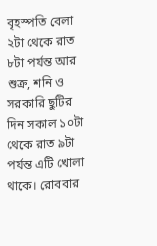বৃহস্পতি বেলা ২টা থেকে রাত ৮টা পর্যন্ত আর শুক্র, শনি ও সরকারি ছুটির দিন সকাল ১০টা থেকে রাত ৯টা পর্যন্ত এটি খোলা থাকে। রোববার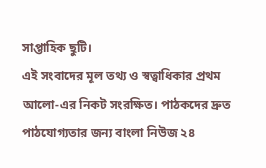সাপ্তাহিক ছুটি।
এই সংবাদের মূল তথ্য ও স্বত্বাধিকার প্রথম আলো-এর নিকট সংরক্ষিত। পাঠকদের দ্রুত পাঠযোগ্যতার জন্য বাংলা নিউজ ২৪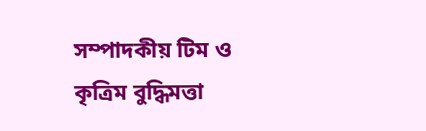সম্পাদকীয় টিম ও কৃত্রিম বুদ্ধিমত্তা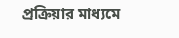প্রক্রিয়ার মাধ্যমে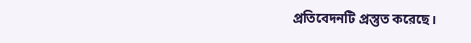প্রতিবেদনটি প্রস্তুত করেছে।